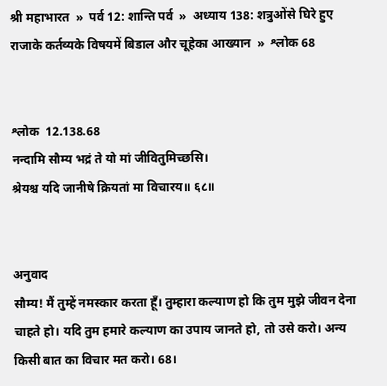श्री महाभारत  »  पर्व 12: शान्ति पर्व  »  अध्याय 138: शत्रुओंसे घिरे हुए राजाके कर्तव्यके विषयमें बिडाल और चूहेका आख्यान  »  श्लोक 68


श्लोक  12.138.68
नन्दामि सौम्य भद्रं ते यो मां जीवितुमिच्छसि।
श्रेयश्च यदि जानीषे क्रियतां मा विचारय॥ ६८॥


अनुवाद
सौम्य! मैं तुम्हें नमस्कार करता हूँ। तुम्हारा कल्याण हो कि तुम मुझे जीवन देना चाहते हो। यदि तुम हमारे कल्याण का उपाय जानते हो, तो उसे करो। अन्य किसी बात का विचार मत करो। 68।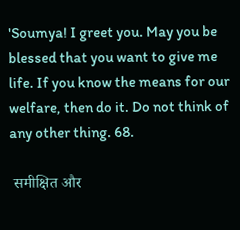'Soumya! I greet you. May you be blessed that you want to give me life. If you know the means for our welfare, then do it. Do not think of any other thing. 68.

 समीक्षित और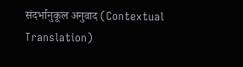संदर्भानुकूल अनुवाद (Contextual Translation)